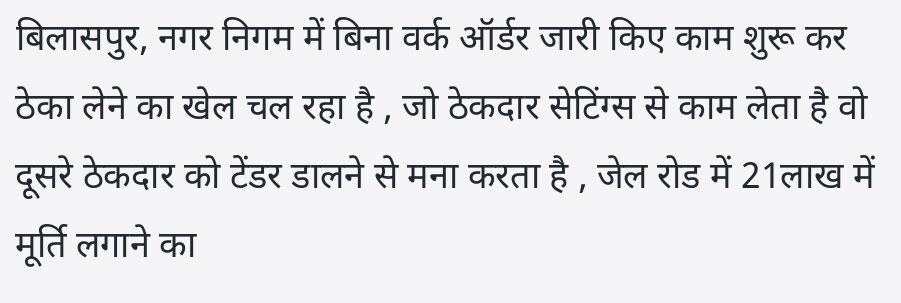बिलासपुर, नगर निगम में बिना वर्क ऑर्डर जारी किए काम शुरू कर ठेका लेने का खेल चल रहा है , जो ठेकदार सेटिंग्स से काम लेता है वो दूसरे ठेकदार को टेंडर डालने से मना करता है , जेल रोड में 21लाख में मूर्ति लगाने का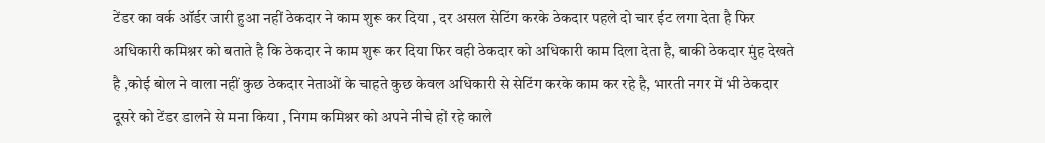टेंडर का वर्क ऑर्डर जारी हुआ नहीं ठेकदार ने काम शुरू कर दिया , दर असल सेटिंग करके ठेकदार पहले दो चार ईट लगा देता है फिर अधिकारी कमिश्नर को बताते है कि ठेकदार ने काम शुरू कर दिया फिर वही ठेकदार को अधिकारी काम दिला देता है, बाकी ठेकदार मुंह देखते है ,कोई बोल ने वाला नहीं कुछ ठेकदार नेताओं के चाहते कुछ केवल अधिकारी से सेटिंग करके काम कर रहे है, भारती नगर में भी ठेकदार दूसरे को टेंडर डालने से मना किया , निगम कमिश्नर को अपने नीचे हों रहे काले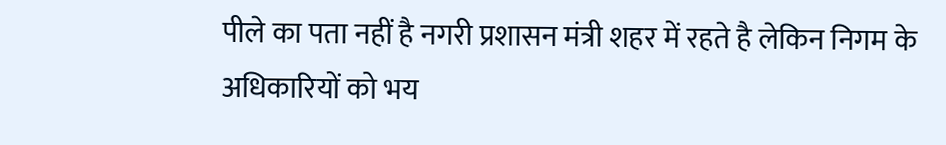पीले का पता नहीं है नगरी प्रशासन मंत्री शहर में रहते है लेकिन निगम के अधिकारियों को भय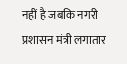नहीं है जबकि नगरी प्रशासन मंत्री लगातार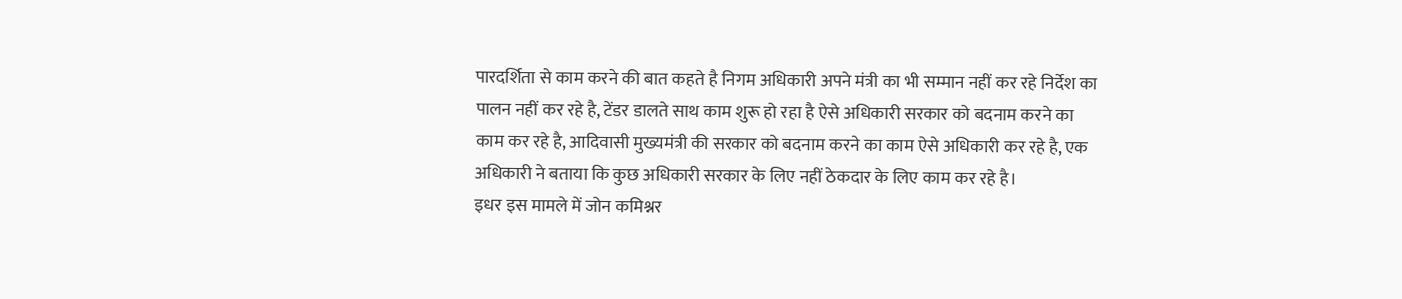पारदर्शिता से काम करने की बात कहते है निगम अधिकारी अपने मंत्री का भी सम्मान नहीं कर रहे निर्देश का पालन नहीं कर रहे है, टेंडर डालते साथ काम शुरू हो रहा है ऐसे अधिकारी सरकार को बदनाम करने का काम कर रहे है, आदिवासी मुख्यमंत्री की सरकार को बदनाम करने का काम ऐसे अधिकारी कर रहे है, एक अधिकारी ने बताया कि कुछ अधिकारी सरकार के लिए नहीं ठेकदार के लिए काम कर रहे है।
इधर इस मामले में जोन कमिश्नर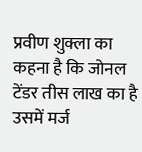प्रवीण शुक्ला का कहना है कि जोनल टेंडर तीस लाख का है उसमें मर्ज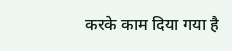करके काम दिया गया है